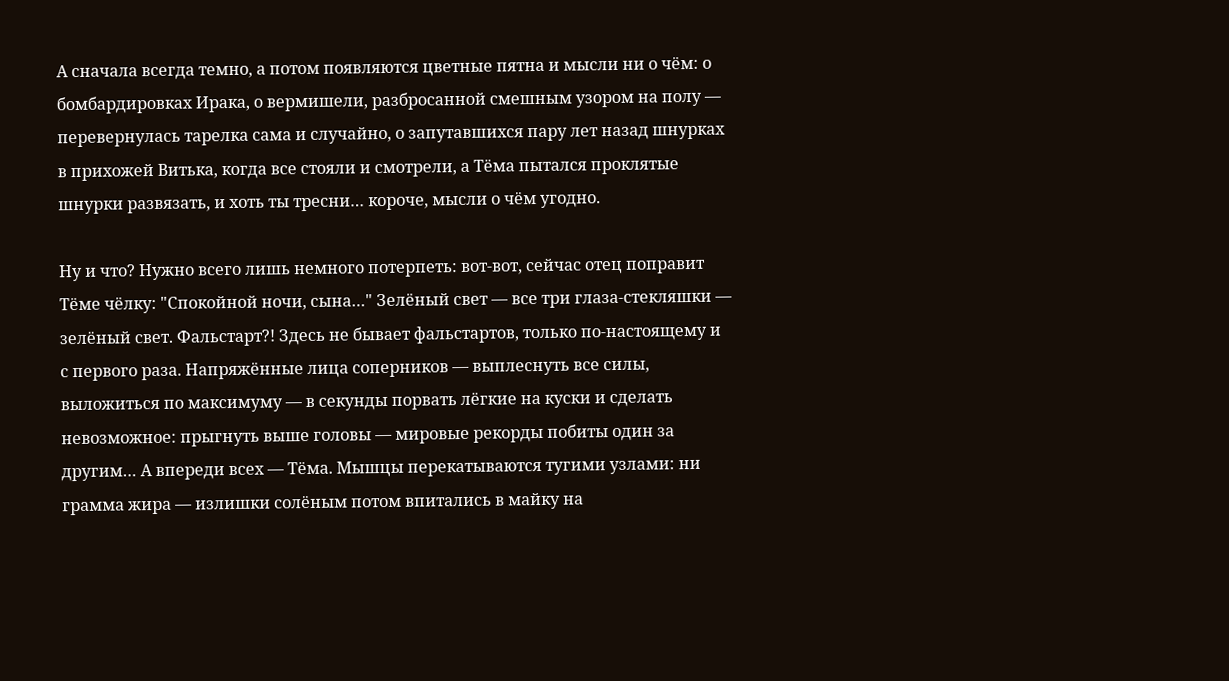А сначала всегда темно, а потом появляются цветные пятна и мысли ни о чём: о бомбардировках Ирака, о вермишели, разбросанной смешным узором на полу — перевернулась тарелка сама и случайно, о запутавшихся пару лет назад шнурках в прихожей Витька, когда все стояли и смотрели, а Тёма пытался проклятые шнурки развязать, и хоть ты тресни… короче, мысли о чём угодно.

Ну и что? Нужно всего лишь немного потерпеть: вот-вот, сейчас отец поправит Тёме чёлку: "Спокойной ночи, сына…" Зелёный свет — все три глаза-стекляшки — зелёный свет. Фальстарт?! Здесь не бывает фальстартов, только по-настоящему и с первого раза. Напряжённые лица соперников — выплеснуть все силы, выложиться по максимуму — в секунды порвать лёгкие на куски и сделать невозможное: прыгнуть выше головы — мировые рекорды побиты один за другим… А впереди всех — Тёма. Мышцы перекатываются тугими узлами: ни грамма жира — излишки солёным потом впитались в майку на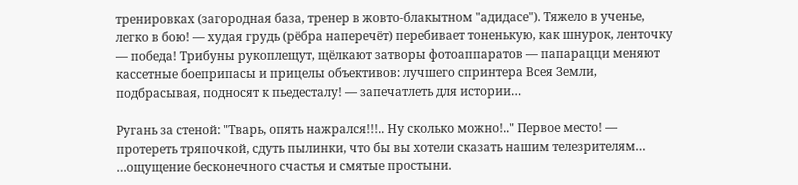тренировках (загородная база, тренер в жовто-блакытном "адидасе"). Тяжело в ученье, легко в бою! — худая грудь (рёбра наперечёт) перебивает тоненькую, как шнурок, ленточку — победа! Трибуны рукоплещут, щёлкают затворы фотоаппаратов — папарацци меняют кассетные боеприпасы и прицелы объективов: лучшего спринтера Всея Земли, подбрасывая, подносят к пьедесталу! — запечатлеть для истории…

Ругань за стеной: "Тварь, опять нажрался!!!.. Ну сколько можно!.." Первое место! — протереть тряпочкой, сдуть пылинки, что бы вы хотели сказать нашим телезрителям… …ощущение бесконечного счастья и смятые простыни.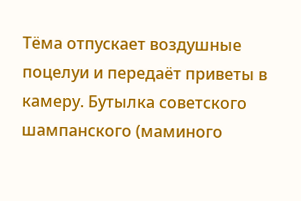Тёма отпускает воздушные поцелуи и передаёт приветы в камеру. Бутылка советского шампанского (маминого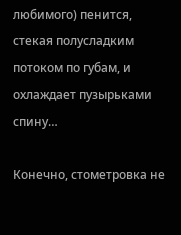любимого) пенится, стекая полусладким потоком по губам, и охлаждает пузырьками спину…

Конечно, стометровка не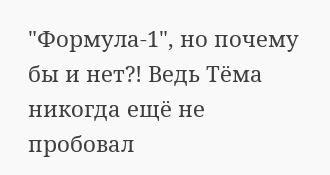"Формула-1", но почему бы и нет?! Ведь Тёма никогда ещё не пробовал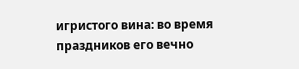игристого вина: во время праздников его вечно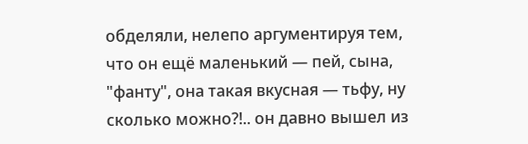обделяли, нелепо аргументируя тем, что он ещё маленький — пей, сына, "фанту", она такая вкусная — тьфу, ну сколько можно?!.. он давно вышел из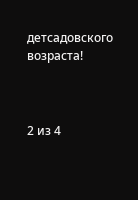детсадовского возраста!



2 из 4